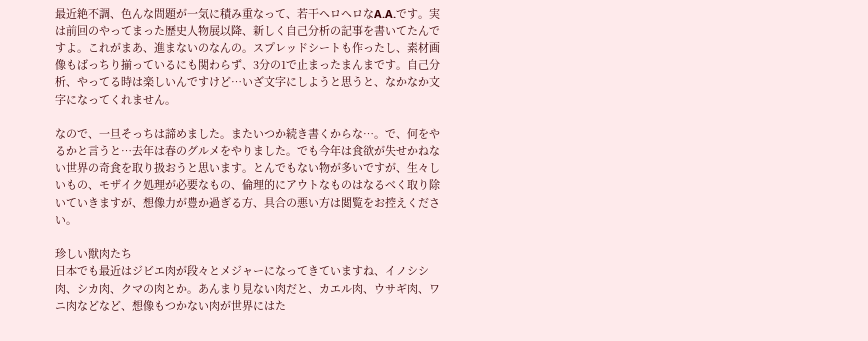最近絶不調、色んな問題が一気に積み重なって、若干ヘロヘロなA.A.です。実は前回のやってまった歴史人物展以降、新しく自己分析の記事を書いてたんですよ。これがまあ、進まないのなんの。スプレッドシートも作ったし、素材画像もばっちり揃っているにも関わらず、3分の1で止まったまんまです。自己分析、やってる時は楽しいんですけど…いざ文字にしようと思うと、なかなか文字になってくれません。

なので、一旦そっちは諦めました。またいつか続き書くからな…。で、何をやるかと言うと…去年は春のグルメをやりました。でも今年は食欲が失せかねない世界の奇食を取り扱おうと思います。とんでもない物が多いですが、生々しいもの、モザイク処理が必要なもの、倫理的にアウトなものはなるべく取り除いていきますが、想像力が豊か過ぎる方、具合の悪い方は閲覧をお控えください。

珍しい獣肉たち
日本でも最近はジビエ肉が段々とメジャーになってきていますね、イノシシ肉、シカ肉、クマの肉とか。あんまり見ない肉だと、カエル肉、ウサギ肉、ワニ肉などなど、想像もつかない肉が世界にはた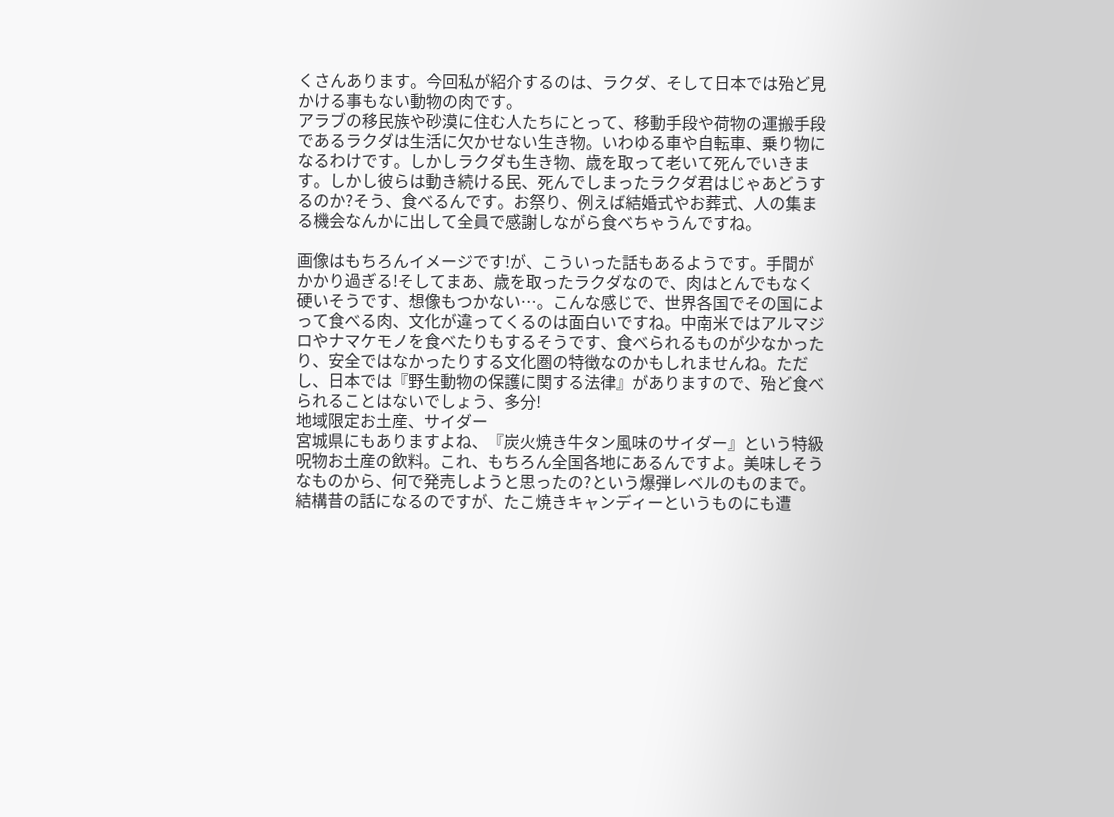くさんあります。今回私が紹介するのは、ラクダ、そして日本では殆ど見かける事もない動物の肉です。
アラブの移民族や砂漠に住む人たちにとって、移動手段や荷物の運搬手段であるラクダは生活に欠かせない生き物。いわゆる車や自転車、乗り物になるわけです。しかしラクダも生き物、歳を取って老いて死んでいきます。しかし彼らは動き続ける民、死んでしまったラクダ君はじゃあどうするのか?そう、食べるんです。お祭り、例えば結婚式やお葬式、人の集まる機会なんかに出して全員で感謝しながら食べちゃうんですね。

画像はもちろんイメージです!が、こういった話もあるようです。手間がかかり過ぎる!そしてまあ、歳を取ったラクダなので、肉はとんでもなく硬いそうです、想像もつかない…。こんな感じで、世界各国でその国によって食べる肉、文化が違ってくるのは面白いですね。中南米ではアルマジロやナマケモノを食べたりもするそうです、食べられるものが少なかったり、安全ではなかったりする文化圏の特徴なのかもしれませんね。ただし、日本では『野生動物の保護に関する法律』がありますので、殆ど食べられることはないでしょう、多分!
地域限定お土産、サイダー
宮城県にもありますよね、『炭火焼き牛タン風味のサイダー』という特級呪物お土産の飲料。これ、もちろん全国各地にあるんですよ。美味しそうなものから、何で発売しようと思ったの?という爆弾レベルのものまで。結構昔の話になるのですが、たこ焼きキャンディーというものにも遭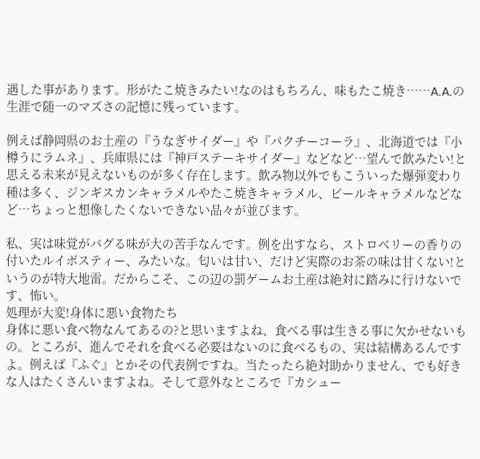遇した事があります。形がたこ焼きみたい!なのはもちろん、味もたこ焼き……A.A.の生涯で随一のマズさの記憶に残っています。

例えば静岡県のお土産の『うなぎサイダー』や『パクチーコーラ』、北海道では『小樽うにラムネ』、兵庫県には『神戸ステーキサイダー』などなど…望んで飲みたい!と思える未来が見えないものが多く存在します。飲み物以外でもこういった爆弾変わり種は多く、ジンギスカンキャラメルやたこ焼きキャラメル、ビールキャラメルなどなど…ちょっと想像したくないできない品々が並びます。

私、実は味覚がバグる味が大の苦手なんです。例を出すなら、ストロベリーの香りの付いたルイボスティー、みたいな。匂いは甘い、だけど実際のお茶の味は甘くない!というのが特大地雷。だからこそ、この辺の罰ゲームお土産は絶対に踏みに行けないです、怖い。
処理が大変!身体に悪い食物たち
身体に悪い食べ物なんてあるの?と思いますよね、食べる事は生きる事に欠かせないもの。ところが、進んでそれを食べる必要はないのに食べるもの、実は結構あるんですよ。例えば『ふぐ』とかその代表例ですね。当たったら絶対助かりません、でも好きな人はたくさんいますよね。そして意外なところで『カシュー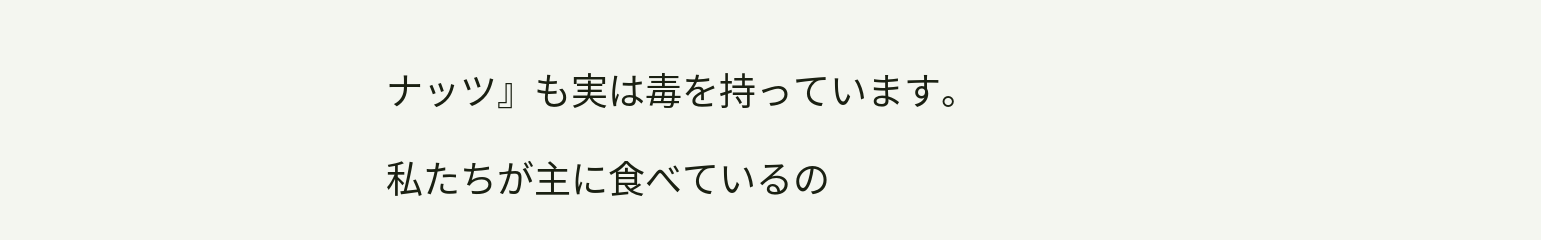ナッツ』も実は毒を持っています。

私たちが主に食べているの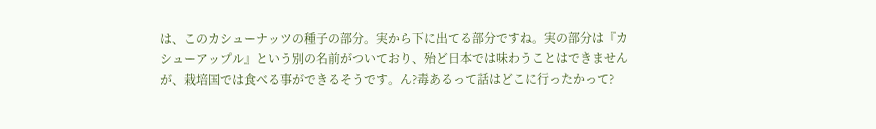は、このカシューナッツの種子の部分。実から下に出てる部分ですね。実の部分は『カシューアップル』という別の名前がついており、殆ど日本では味わうことはできませんが、栽培国では食べる事ができるそうです。ん?毒あるって話はどこに行ったかって?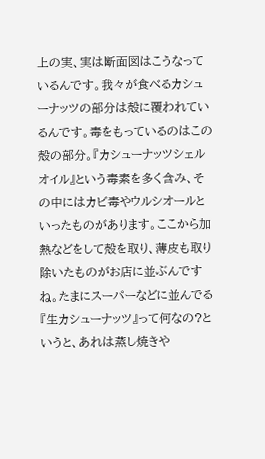上の実、実は断面図はこうなっているんです。我々が食べるカシューナッツの部分は殻に覆われているんです。毒をもっているのはこの殻の部分。『カシューナッツシェルオイル』という毒素を多く含み、その中にはカビ毒やウルシオールといったものがあります。ここから加熱などをして殻を取り、薄皮も取り除いたものがお店に並ぶんですね。たまにスーパーなどに並んでる『生カシューナッツ』って何なの?というと、あれは蒸し焼きや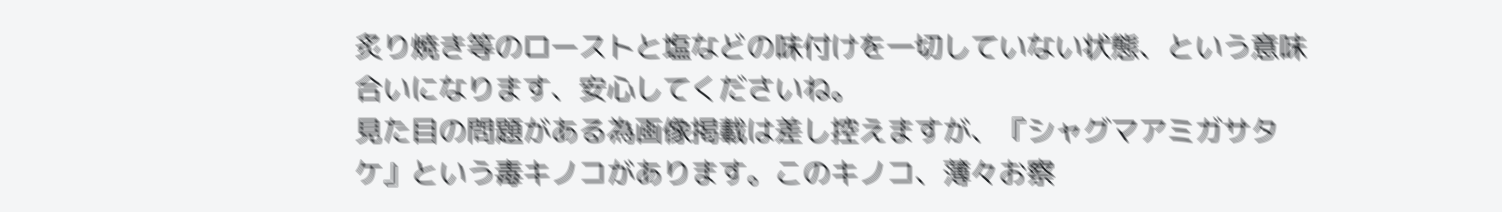炙り焼き等のローストと塩などの味付けを一切していない状態、という意味合いになります、安心してくださいね。
見た目の問題がある為画像掲載は差し控えますが、『シャグマアミガサタケ』という毒キノコがあります。このキノコ、薄々お察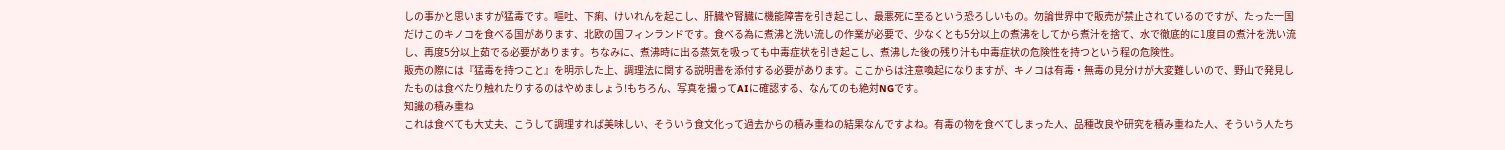しの事かと思いますが猛毒です。嘔吐、下痢、けいれんを起こし、肝臓や腎臓に機能障害を引き起こし、最悪死に至るという恐ろしいもの。勿論世界中で販売が禁止されているのですが、たった一国だけこのキノコを食べる国があります、北欧の国フィンランドです。食べる為に煮沸と洗い流しの作業が必要で、少なくとも5分以上の煮沸をしてから煮汁を捨て、水で徹底的に1度目の煮汁を洗い流し、再度5分以上茹でる必要があります。ちなみに、煮沸時に出る蒸気を吸っても中毒症状を引き起こし、煮沸した後の残り汁も中毒症状の危険性を持つという程の危険性。
販売の際には『猛毒を持つこと』を明示した上、調理法に関する説明書を添付する必要があります。ここからは注意喚起になりますが、キノコは有毒・無毒の見分けが大変難しいので、野山で発見したものは食べたり触れたりするのはやめましょう!もちろん、写真を撮ってAIに確認する、なんてのも絶対NGです。
知識の積み重ね
これは食べても大丈夫、こうして調理すれば美味しい、そういう食文化って過去からの積み重ねの結果なんですよね。有毒の物を食べてしまった人、品種改良や研究を積み重ねた人、そういう人たち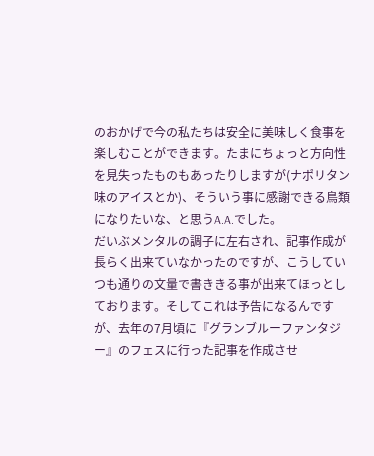のおかげで今の私たちは安全に美味しく食事を楽しむことができます。たまにちょっと方向性を見失ったものもあったりしますが(ナポリタン味のアイスとか)、そういう事に感謝できる鳥類になりたいな、と思うA.A.でした。
だいぶメンタルの調子に左右され、記事作成が長らく出来ていなかったのですが、こうしていつも通りの文量で書ききる事が出来てほっとしております。そしてこれは予告になるんですが、去年の7月頃に『グランブルーファンタジー』のフェスに行った記事を作成させ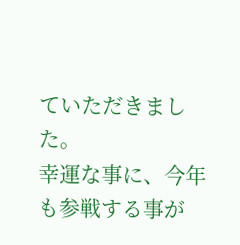ていただきました。
幸運な事に、今年も参戦する事が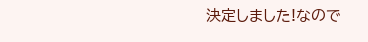決定しました!なので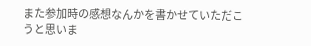また参加時の感想なんかを書かせていただこうと思いま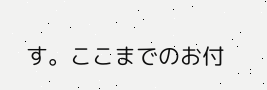す。ここまでのお付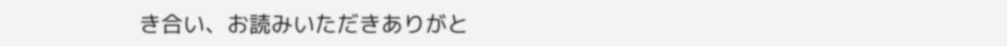き合い、お読みいただきありがと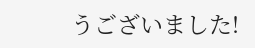うございました!